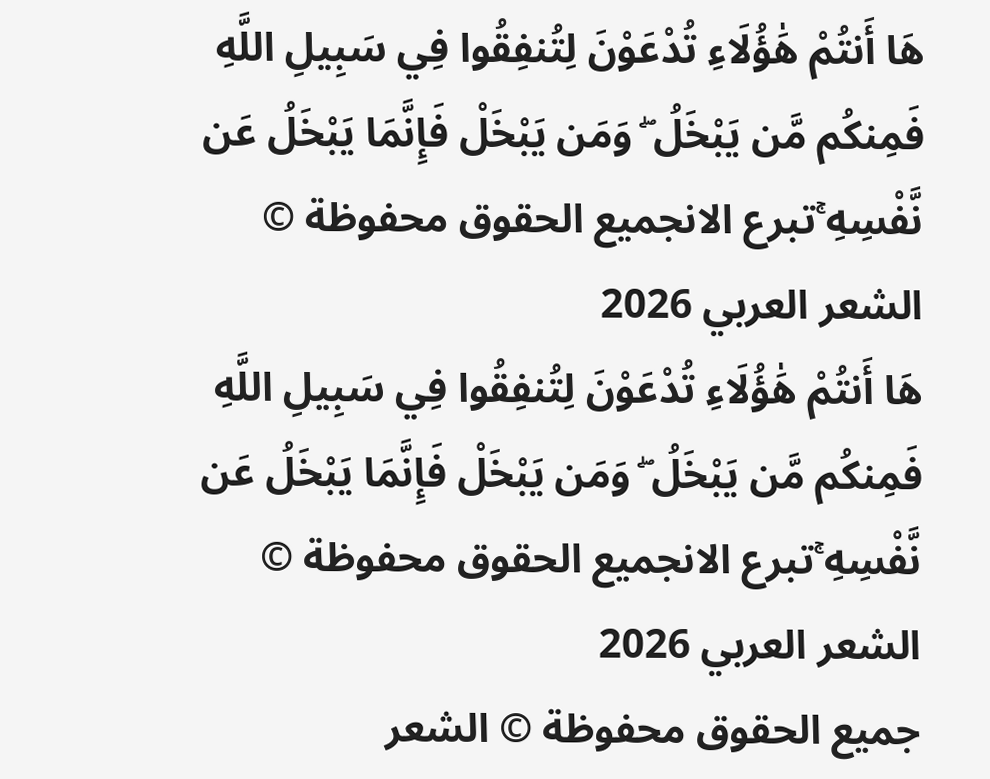هَا أَنتُمْ هَٰؤُلَاءِ تُدْعَوْنَ لِتُنفِقُوا فِي سَبِيلِ اللَّهِ فَمِنكُم مَّن يَبْخَلُ ۖ وَمَن يَبْخَلْ فَإِنَّمَا يَبْخَلُ عَن نَّفْسِهِ ۚتبرع الانجميع الحقوق محفوظة © الشعر العربي 2026
هَا أَنتُمْ هَٰؤُلَاءِ تُدْعَوْنَ لِتُنفِقُوا فِي سَبِيلِ اللَّهِ فَمِنكُم مَّن يَبْخَلُ ۖ وَمَن يَبْخَلْ فَإِنَّمَا يَبْخَلُ عَن نَّفْسِهِ ۚتبرع الانجميع الحقوق محفوظة © الشعر العربي 2026
جميع الحقوق محفوظة © الشعر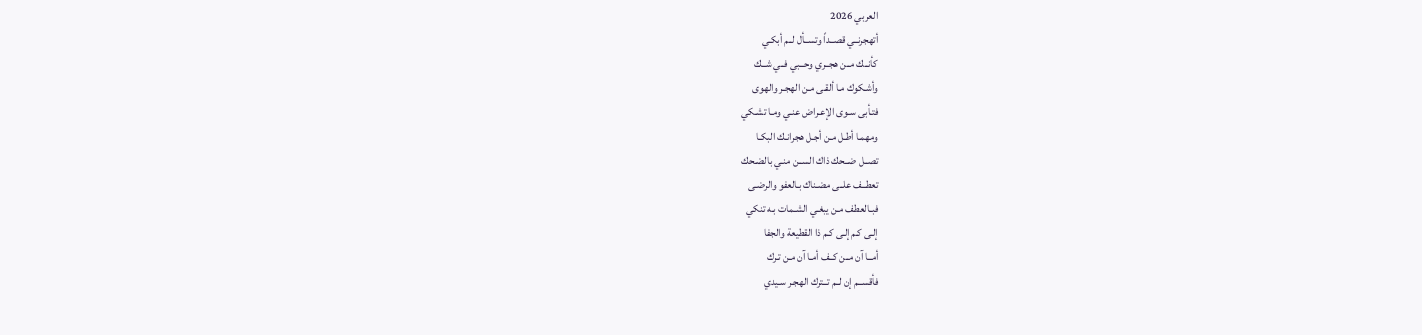العربي 2026
أتهجرنــي قصــداً وتســأل لــم أبكـي
كأنــك مــن هجــري وحــبي فــي شــك
وأشـكوك مـا ألقـى مـن الهجـر والهوى
فتـأبى سـوى الإعـراض عنـي ومـا تشـكي
ومهمـا أطـل مـن أجـل هجرانـك البكـا
تصــل ضــحك ذاك الســن منـي بالضـحك
تعطــف علــى مضـناك بـالعفو والرضـى
فبـالعطف مـن يبغـي الشـمات بـه تنكي
إلـى كـم إلـى كـم ذا القطيعة والجفا
أمــا آن مــن كــف أمـا آن مـن تـرك
فأقســم إن لــم تــترك الهجـر سـيدي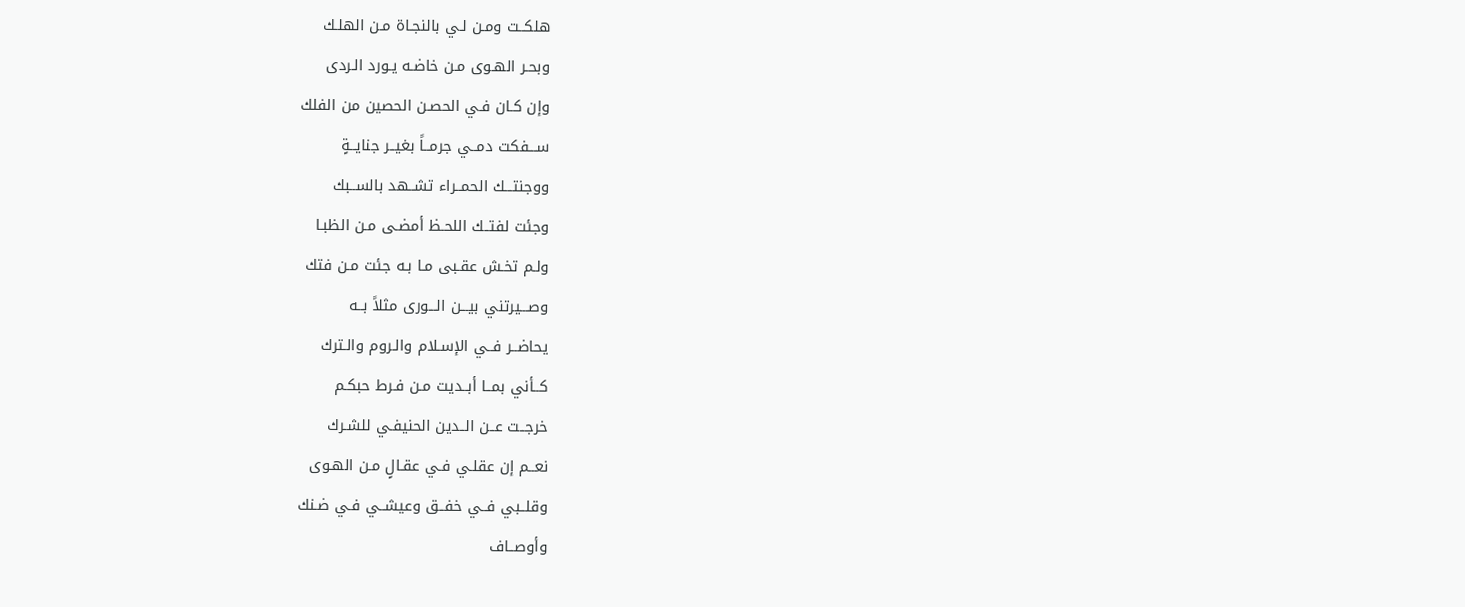هلكــت ومـن لـي بالنجـاة مـن الهلـك
وبحـر الهـوى مـن خاضـه يـورد الـردى
وإن كـان فـي الحصـن الحصين من الفلك
ســـفكت دمــي جرمــاً بغيــر جنايــةٍ
ووجنتـــك الحمــراء تشــهد بالســبك
وجئت لفتــك اللحـظ أمضـى مـن الظبـا
ولـم تخـش عقـبى مـا بـه جئت مـن فتك
وصـــيرتني بيـــن الـــورى مثلاً بــه
يحاضــر فــي الإسـلام والـروم والـترك
كــأني بمــا أبــديت مـن فـرط حبكـم
خرجــت عــن الــدين الحنيفـي للشـرك
نعــم إن عقلـي فـي عقـالٍ مـن الهـوى
وقلــبي فــي خفــق وعيشــي فـي ضـنك
وأوصــاف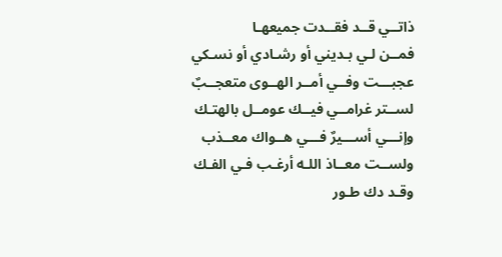ذاتــي قــد فقــدت جميعهـا
فمــن لـي بـديني أو رشـادي أو نسـكي
عجبـــت وفــي أمــر الهــوى متعجــبٌ
لســتر غرامــي فيــك عومــل بالهتـك
وإنـــي أســـيرٌ فـــي هــواك معــذب
ولســت معــاذ اللـه أرغـب فـي الفـك
وقـد دك طـور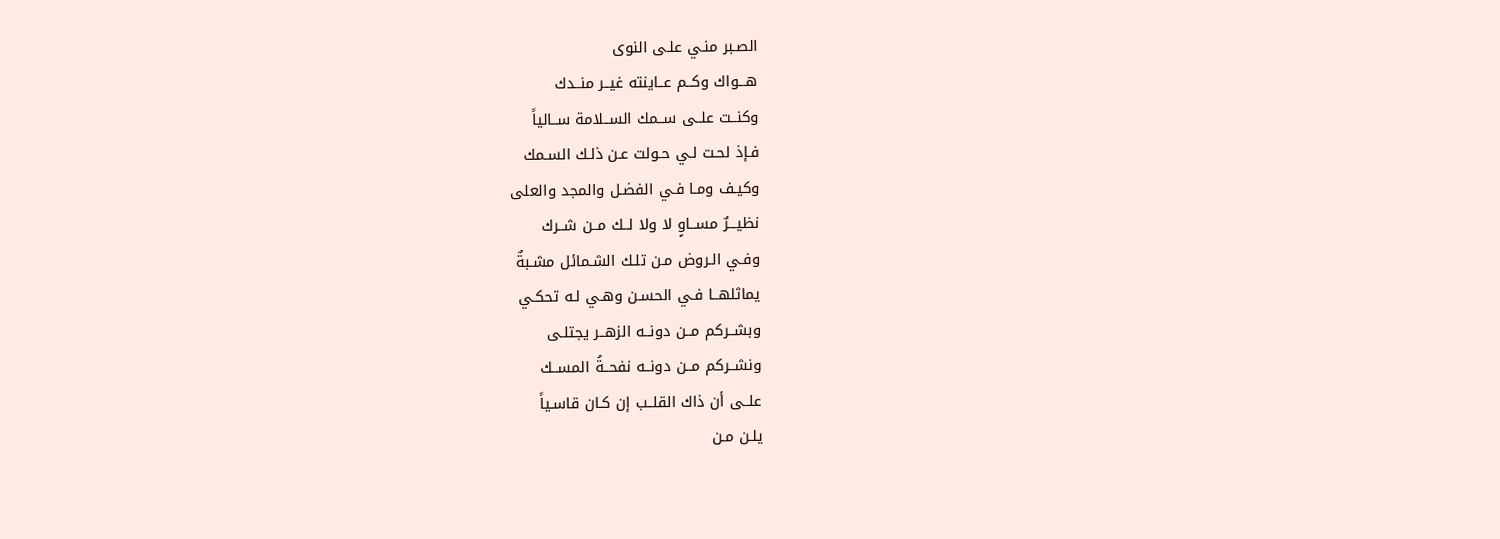الصـبر منـي علـى النوى
هـــواك وكــم عــاينته غيــر منــدك
وكنــت علــى ســمك الســلامة ســالياً
فـإذ لحـت لـي حـولت عـن ذلـك السـمك
وكيـف ومـا فـي الفضـل والمجد والعلى
نظيـــرٌ مســاوٍ لا ولا لــك مــن شــرك
وفـي الـروض مـن تلـك الشـمائل مشـبةٌ
يماثلهــا فـي الحسـن وهـي لـه تحكـي
وبشــركم مــن دونــه الزهــر يجتلـى
ونشــركم مــن دونــه نفحــةُ المســك
علــى أن ذاك القلــب إن كـان قاسـياً
يلـن مـن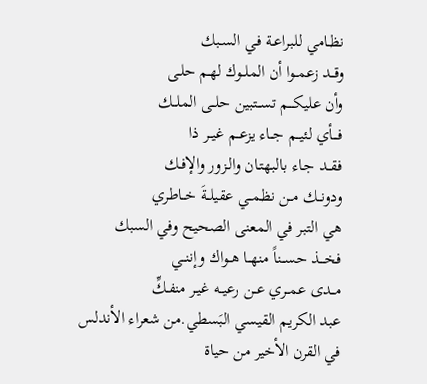نظـامي للبراعـة فـي السـبك
وقــد زعمــوا أن الملــوك لهـم حلـى
وأن عليكـــم تســتبين حلــى الملــك
فـــأي لئيــم جــاء يزعــم غيــر ذا
فقــد جـاء بالبهتـان والـزور والإفـك
ودونــك مــن نظمــي عقيلــةَ خــاطري
هي التبر في المعنى الصحيح وفي السبك
فخـــذ حســناً منهــا هــواك وإننــي
مــدى عمــري عــن رعيــه غيـر منفـكِّ
عبد الكريم القيسي البَسطي.من شعراء الأندلس في القرن الأخير من حياة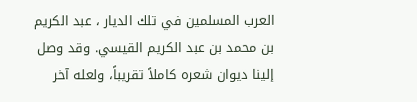العرب المسلمين في تلك الديار ، عبد الكريم بن محمد بن عبد الكريم القيسي. وقد وصل إلينا ديوان شعره كاملاً تقريباً، ولعله آخر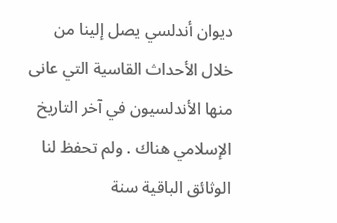ديوان أندلسي يصل إلينا من خلال الأحداث القاسية التي عانى منها الأندلسيون في آخر التاريخ الإسلامي هناك . ولم تحفظ لنا الوثائق الباقية سنة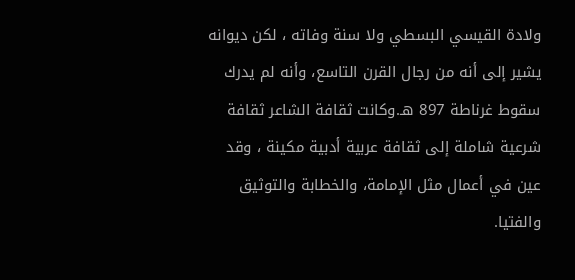ولادة القيسي البسطي ولا سنة وفاته ، لكن ديوانه يشير إلى أنه من رجال القرن التاسع، وأنه لم يدرك سقوط غرناطة 897 هـ.وكانت ثقافة الشاعر ثقافة شرعية شاملة إلى ثقافة عربية أدبية مكينة ، وقد عين في أعمال مثل الإمامة، والخطابة والتوثيق والفتيا.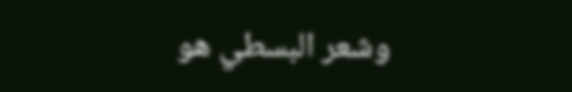وشعر البسطي هو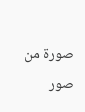صورة من صور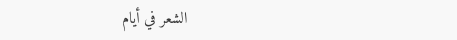الشعر في أيام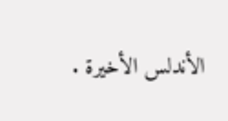الأندلس الأخيرة .